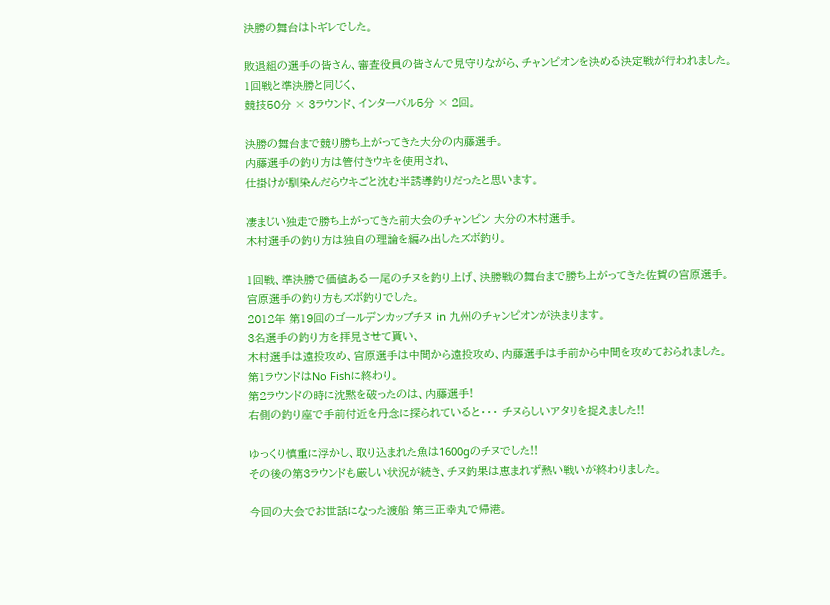決勝の舞台はトギレでした。

敗退組の選手の皆さん、審査役員の皆さんで見守りながら、チャンピオンを決める決定戦が行われました。
1回戦と準決勝と同じく、
競技50分 × 3ラウンド、インターバル5分 × 2回。

決勝の舞台まで競り勝ち上がってきた大分の内藤選手。
内藤選手の釣り方は管付きウキを使用され、
仕掛けが馴染んだらウキごと沈む半誘導釣りだったと思います。

凄まじい独走で勝ち上がってきた前大会のチャンピン 大分の木村選手。
木村選手の釣り方は独自の理論を編み出したズボ釣り。

1回戦、準決勝で価値ある一尾のチヌを釣り上げ、決勝戦の舞台まで勝ち上がってきた佐賀の宮原選手。
宮原選手の釣り方もズボ釣りでした。
2012年 第19回のゴールデンカップチヌ in 九州のチャンピオンが決まります。
3名選手の釣り方を拝見させて貰い、
木村選手は遠投攻め、宮原選手は中間から遠投攻め、内藤選手は手前から中間を攻めておられました。
第1ラウンドはNo Fishに終わり。
第2ラウンドの時に沈黙を破ったのは、内藤選手!
右側の釣り座で手前付近を丹念に探られていると・・・ チヌらしいアタリを捉えました!!

ゆっくり慎重に浮かし、取り込まれた魚は1600gのチヌでした!!
その後の第3ラウンドも厳しい状況が続き、チヌ釣果は恵まれず熱い戦いが終わりました。

今回の大会でお世話になった渡船 第三正幸丸で帰港。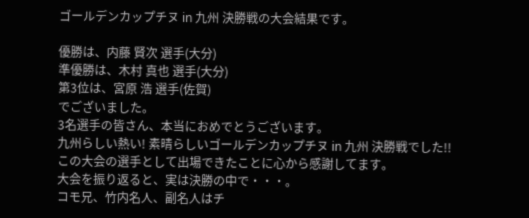ゴールデンカップチヌ in 九州 決勝戦の大会結果です。

優勝は、内藤 賢次 選手(大分)
準優勝は、木村 真也 選手(大分)
第3位は、宮原 浩 選手(佐賀)
でございました。
3名選手の皆さん、本当におめでとうございます。
九州らしい熱い! 素晴らしいゴールデンカップチヌ in 九州 決勝戦でした!!
この大会の選手として出場できたことに心から感謝してます。
大会を振り返ると、実は決勝の中で・・・。
コモ兄、竹内名人、副名人はチ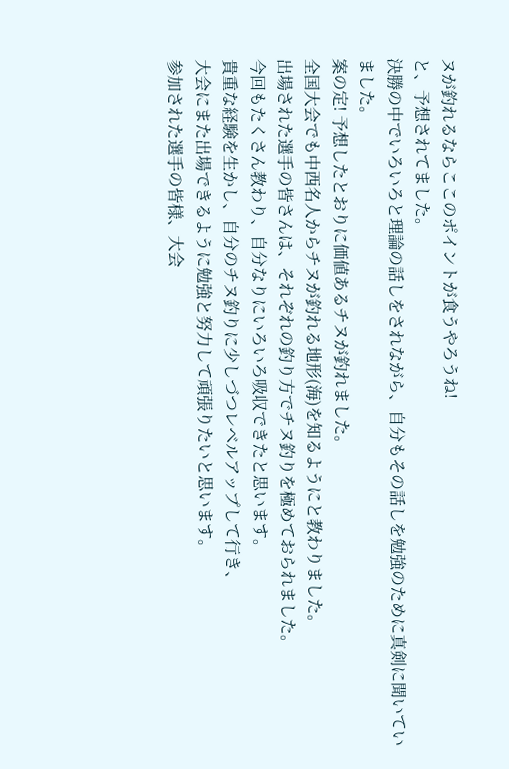ヌが釣れるならここのポイントが食うやろうね!
と、予想されてました。
決勝の中でいろいろと理論の話しをされながら、自分もその話しを勉強のために真剣に聞いていました。
案の定! 予想したとおりに価値あるチヌが釣れました。
全国大会でも中西名人からチヌが釣れる地形(海)を知るようにと教わりました。
出場された選手の皆さんは、それぞれの釣り方でチヌ釣りを極めておられました。
今回もたくさん教わり、自分なりにいろいろ吸収できたと思います。
貴重な経験を生かし、自分のチヌ釣りに少しづつレベルアップして行き、
大会にまた出場できるように勉強と努力して頑張りたいと思います。
参加された選手の皆様、大会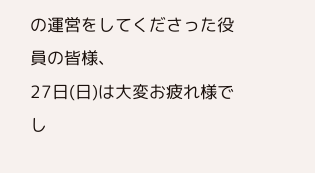の運営をしてくださった役員の皆様、
27日(日)は大変お疲れ様でし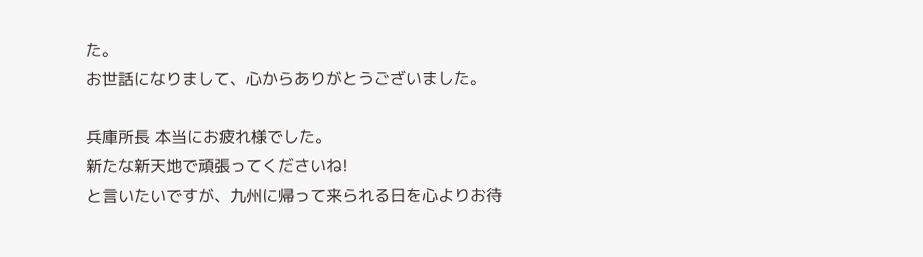た。
お世話になりまして、心からありがとうございました。

兵庫所長 本当にお疲れ様でした。
新たな新天地で頑張ってくださいね!
と言いたいですが、九州に帰って来られる日を心よりお待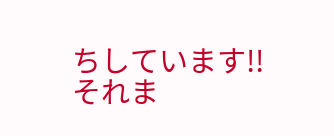ちしています!!
それま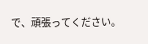で、頑張ってください。